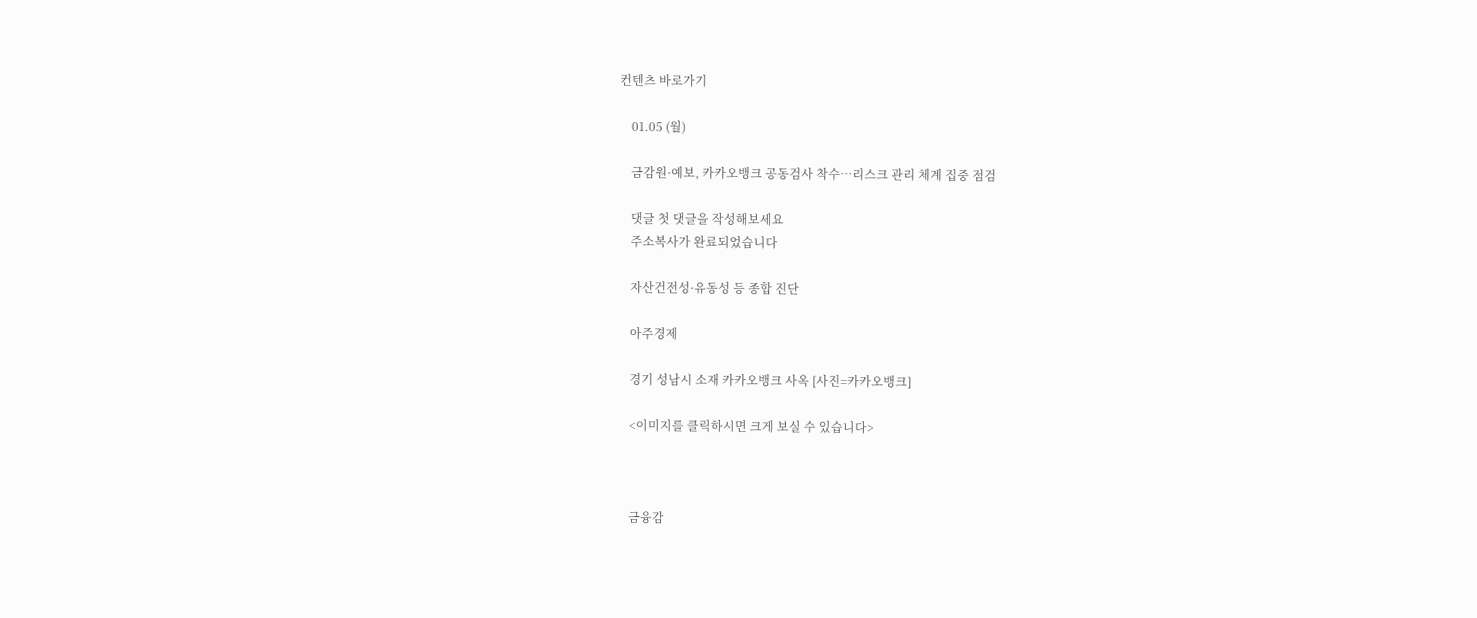컨텐츠 바로가기

    01.05 (월)

    금감원·예보, 카카오뱅크 공동검사 착수…리스크 관리 체계 집중 점검

    댓글 첫 댓글을 작성해보세요
    주소복사가 완료되었습니다

    자산건전성·유동성 등 종합 진단

    아주경제

    경기 성남시 소재 카카오뱅크 사옥 [사진=카카오뱅크]

    <이미지를 클릭하시면 크게 보실 수 있습니다>



    금융감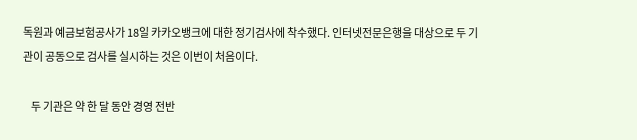독원과 예금보험공사가 18일 카카오뱅크에 대한 정기검사에 착수했다. 인터넷전문은행을 대상으로 두 기관이 공동으로 검사를 실시하는 것은 이번이 처음이다.

    두 기관은 약 한 달 동안 경영 전반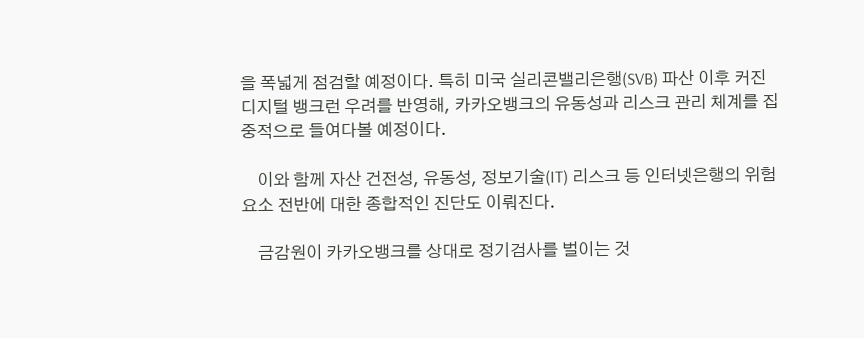을 폭넓게 점검할 예정이다. 특히 미국 실리콘밸리은행(SVB) 파산 이후 커진 디지털 뱅크런 우려를 반영해, 카카오뱅크의 유동성과 리스크 관리 체계를 집중적으로 들여다볼 예정이다.

    이와 함께 자산 건전성, 유동성, 정보기술(IT) 리스크 등 인터넷은행의 위험 요소 전반에 대한 종합적인 진단도 이뤄진다.

    금감원이 카카오뱅크를 상대로 정기검사를 벌이는 것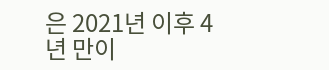은 2021년 이후 4년 만이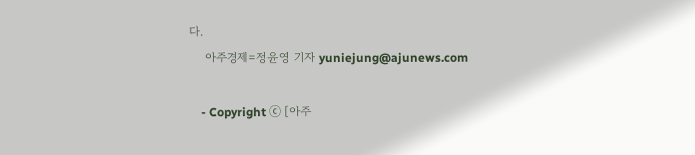다.
    아주경제=정윤영 기자 yuniejung@ajunews.com

    - Copyright ⓒ [아주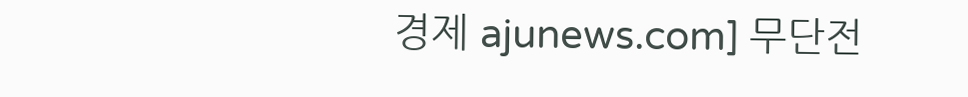경제 ajunews.com] 무단전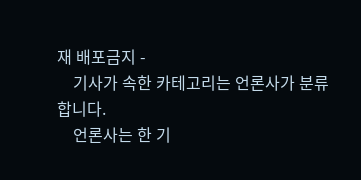재 배포금지 -
    기사가 속한 카테고리는 언론사가 분류합니다.
    언론사는 한 기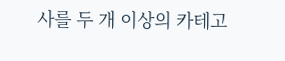사를 두 개 이상의 카테고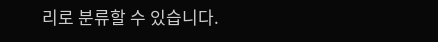리로 분류할 수 있습니다.